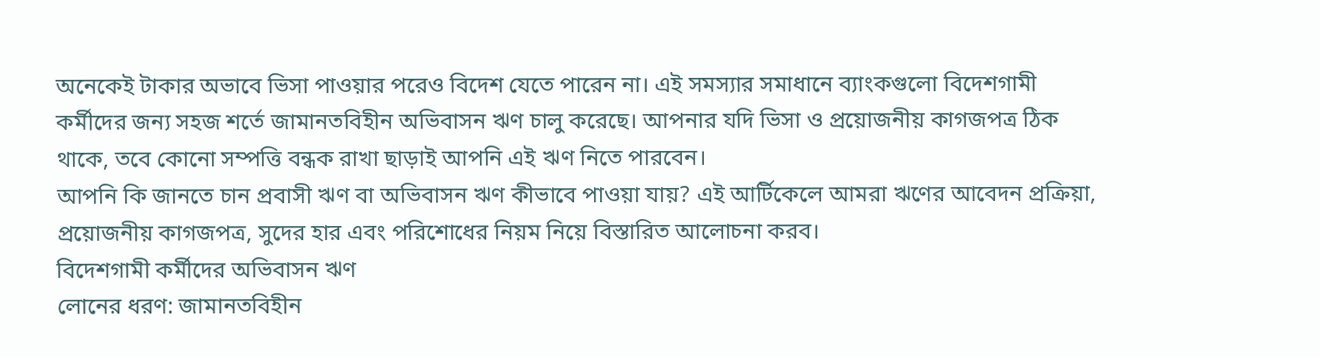অনেকেই টাকার অভাবে ভিসা পাওয়ার পরেও বিদেশ যেতে পারেন না। এই সমস্যার সমাধানে ব্যাংকগুলো বিদেশগামী কর্মীদের জন্য সহজ শর্তে জামানতবিহীন অভিবাসন ঋণ চালু করেছে। আপনার যদি ভিসা ও প্রয়োজনীয় কাগজপত্র ঠিক থাকে, তবে কোনো সম্পত্তি বন্ধক রাখা ছাড়াই আপনি এই ঋণ নিতে পারবেন।
আপনি কি জানতে চান প্রবাসী ঋণ বা অভিবাসন ঋণ কীভাবে পাওয়া যায়? এই আর্টিকেলে আমরা ঋণের আবেদন প্রক্রিয়া, প্রয়োজনীয় কাগজপত্র, সুদের হার এবং পরিশোধের নিয়ম নিয়ে বিস্তারিত আলোচনা করব।
বিদেশগামী কর্মীদের অভিবাসন ঋণ
লোনের ধরণ: জামানতবিহীন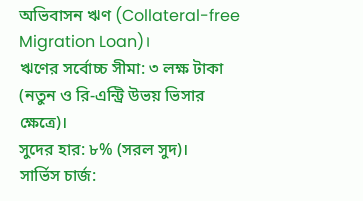অভিবাসন ঋণ (Collateral-free Migration Loan)।
ঋণের সর্বোচ্চ সীমা: ৩ লক্ষ টাকা (নতুন ও রি-এন্ট্রি উভয় ভিসার ক্ষেত্রে)।
সুদের হার: ৮% (সরল সুদ)।
সার্ভিস চার্জ: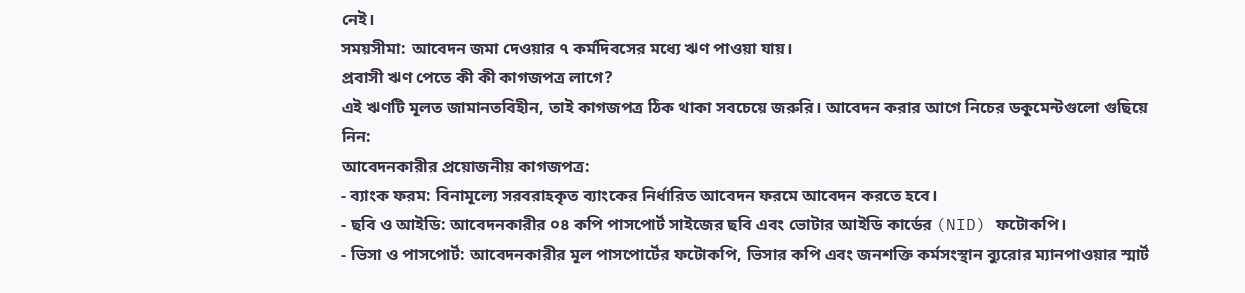নেই।
সময়সীমা: আবেদন জমা দেওয়ার ৭ কর্মদিবসের মধ্যে ঋণ পাওয়া যায়।
প্রবাসী ঋণ পেতে কী কী কাগজপত্র লাগে?
এই ঋণটি মূলত জামানতবিহীন, তাই কাগজপত্র ঠিক থাকা সবচেয়ে জরুরি। আবেদন করার আগে নিচের ডকুমেন্টগুলো গুছিয়ে নিন:
আবেদনকারীর প্রয়োজনীয় কাগজপত্র:
- ব্যাংক ফরম: বিনামূল্যে সরবরাহকৃত ব্যাংকের নির্ধারিত আবেদন ফরমে আবেদন করতে হবে।
- ছবি ও আইডি: আবেদনকারীর ০৪ কপি পাসপোর্ট সাইজের ছবি এবং ভোটার আইডি কার্ডের (NID) ফটোকপি।
- ভিসা ও পাসপোর্ট: আবেদনকারীর মূল পাসপোর্টের ফটোকপি, ভিসার কপি এবং জনশক্তি কর্মসংস্থান ব্যুরোর ম্যানপাওয়ার স্মার্ট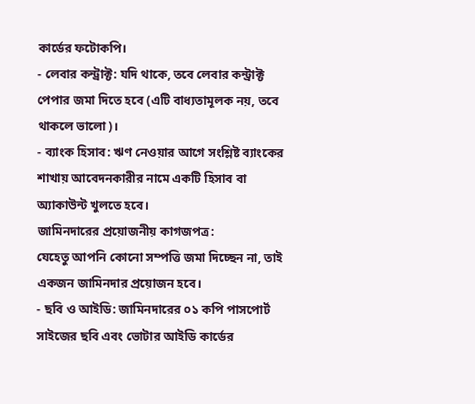কার্ডের ফটোকপি।
- লেবার কন্ট্রাক্ট: যদি থাকে, তবে লেবার কন্ট্রাক্ট পেপার জমা দিতে হবে (এটি বাধ্যতামূলক নয়, তবে থাকলে ভালো)।
- ব্যাংক হিসাব: ঋণ নেওয়ার আগে সংশ্লিষ্ট ব্যাংকের শাখায় আবেদনকারীর নামে একটি হিসাব বা অ্যাকাউন্ট খুলতে হবে।
জামিনদারের প্রয়োজনীয় কাগজপত্র:
যেহেতু আপনি কোনো সম্পত্তি জমা দিচ্ছেন না, তাই একজন জামিনদার প্রয়োজন হবে।
- ছবি ও আইডি: জামিনদারের ০১ কপি পাসপোর্ট সাইজের ছবি এবং ভোটার আইডি কার্ডের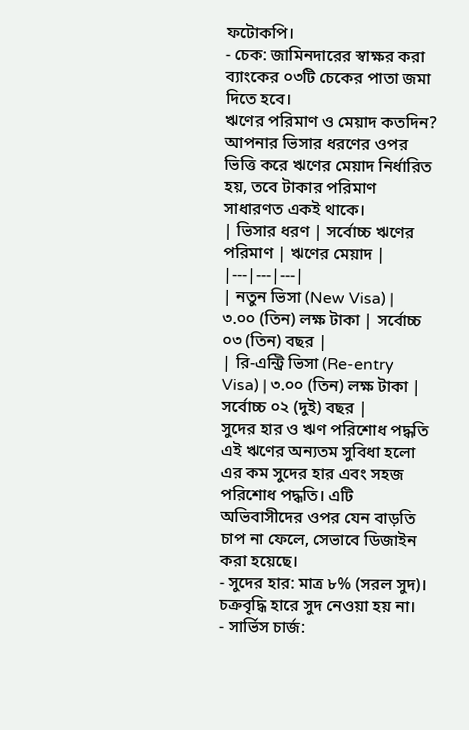ফটোকপি।
- চেক: জামিনদারের স্বাক্ষর করা ব্যাংকের ০৩টি চেকের পাতা জমা দিতে হবে।
ঋণের পরিমাণ ও মেয়াদ কতদিন?
আপনার ভিসার ধরণের ওপর ভিত্তি করে ঋণের মেয়াদ নির্ধারিত হয়, তবে টাকার পরিমাণ সাধারণত একই থাকে।
| ভিসার ধরণ | সর্বোচ্চ ঋণের পরিমাণ | ঋণের মেয়াদ |
|---|---|---|
| নতুন ভিসা (New Visa) | ৩.০০ (তিন) লক্ষ টাকা | সর্বোচ্চ ০৩ (তিন) বছর |
| রি-এন্ট্রি ভিসা (Re-entry Visa) | ৩.০০ (তিন) লক্ষ টাকা | সর্বোচ্চ ০২ (দুই) বছর |
সুদের হার ও ঋণ পরিশোধ পদ্ধতি
এই ঋণের অন্যতম সুবিধা হলো এর কম সুদের হার এবং সহজ পরিশোধ পদ্ধতি। এটি অভিবাসীদের ওপর যেন বাড়তি চাপ না ফেলে, সেভাবে ডিজাইন করা হয়েছে।
- সুদের হার: মাত্র ৮% (সরল সুদ)। চক্রবৃদ্ধি হারে সুদ নেওয়া হয় না।
- সার্ভিস চার্জ: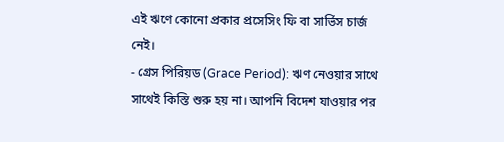এই ঋণে কোনো প্রকার প্রসেসিং ফি বা সার্ভিস চার্জ নেই।
- গ্রেস পিরিয়ড (Grace Period): ঋণ নেওয়ার সাথে সাথেই কিস্তি শুরু হয় না। আপনি বিদেশ যাওয়ার পর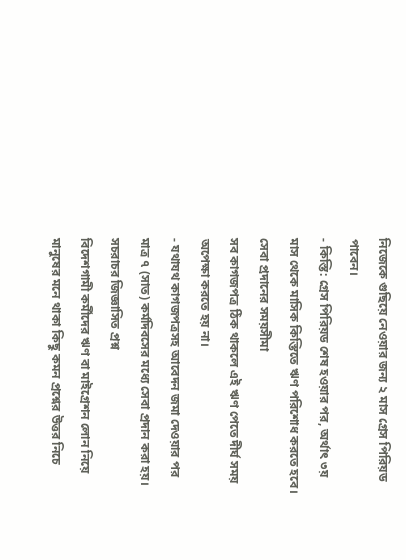নিজেকে গুছিয়ে নেওয়ার জন্য ২ মাস গ্রেস পিরিয়ড পাবেন।
- কিস্তি: গ্রেস পিরিয়ড শেষ হওয়ার পর, অর্থাৎ ৩য় মাস থেকে মাসিক কিস্তিতে ঋণ পরিশোধ করতে হবে।
সেবা প্রদানের সময়সীমা
সব কাগজপত্র ঠিক থাকলে এই ঋণ পেতে দীর্ঘ সময় অপেক্ষা করতে হয় না।
- যথাযথ কাগজপত্রসহ আবেদন জমা দেওয়ার পর মাত্র ৭ (সাত) কর্মদিবসের মধ্যে সেবা প্রদান করা হয়।
সচরাচর জিজ্ঞাসিত প্রশ্ন
বিদেশগামী কর্মীদের ঋণ বা মাইগ্রেশন লোন নিয়ে মানুষের মনে থাকা কিছু কমন প্রশ্নের উত্তর নিচে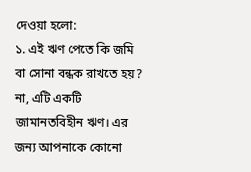দেওয়া হলো:
১. এই ঋণ পেতে কি জমি বা সোনা বন্ধক রাখতে হয়?
না, এটি একটি জামানতবিহীন ঋণ। এর জন্য আপনাকে কোনো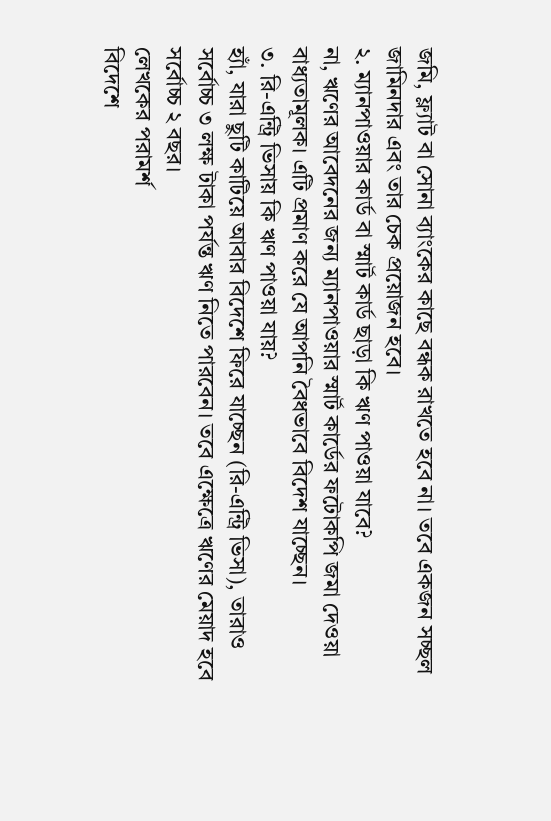জমি, ফ্ল্যাট বা সোনা ব্যাংকের কাছে বন্ধক রাখতে হবে না। তবে একজন সচ্ছল জামিনদার এবং তার চেক প্রয়োজন হবে।
২. ম্যানপাওয়ার কার্ড বা স্মার্ট কার্ড ছাড়া কি ঋণ পাওয়া যাবে?
না, ঋণের আবেদনের জন্য ম্যানপাওয়ার স্মার্ট কার্ডের ফটোকপি জমা দেওয়া বাধ্যতামূলক। এটি প্রমাণ করে যে আপনি বৈধভাবে বিদেশ যাচ্ছেন।
৩. রি-এন্ট্রি ভিসায় কি ঋণ পাওয়া যায়?
হ্যাঁ, যারা ছুটি কাটিয়ে আবার বিদেশে ফিরে যাচ্ছেন (রি-এন্ট্রি ভিসা), তারাও সর্বোচ্চ ৩ লক্ষ টাকা পর্যন্ত ঋণ নিতে পারবেন। তবে এক্ষেত্রে ঋণের মেয়াদ হবে সর্বোচ্চ ২ বছর।
লেখকের পরামর্শ
বিদেশে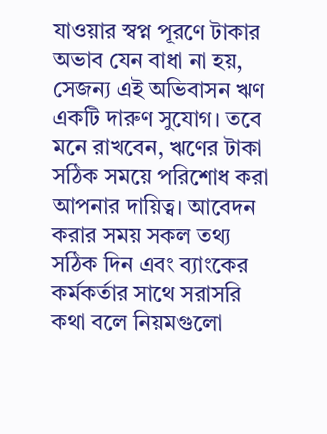যাওয়ার স্বপ্ন পূরণে টাকার অভাব যেন বাধা না হয়, সেজন্য এই অভিবাসন ঋণ একটি দারুণ সুযোগ। তবে মনে রাখবেন, ঋণের টাকা সঠিক সময়ে পরিশোধ করা আপনার দায়িত্ব। আবেদন করার সময় সকল তথ্য সঠিক দিন এবং ব্যাংকের কর্মকর্তার সাথে সরাসরি কথা বলে নিয়মগুলো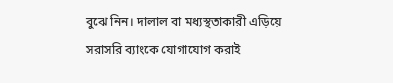বুঝে নিন। দালাল বা মধ্যস্থতাকারী এড়িয়ে সরাসরি ব্যাংকে যোগাযোগ করাই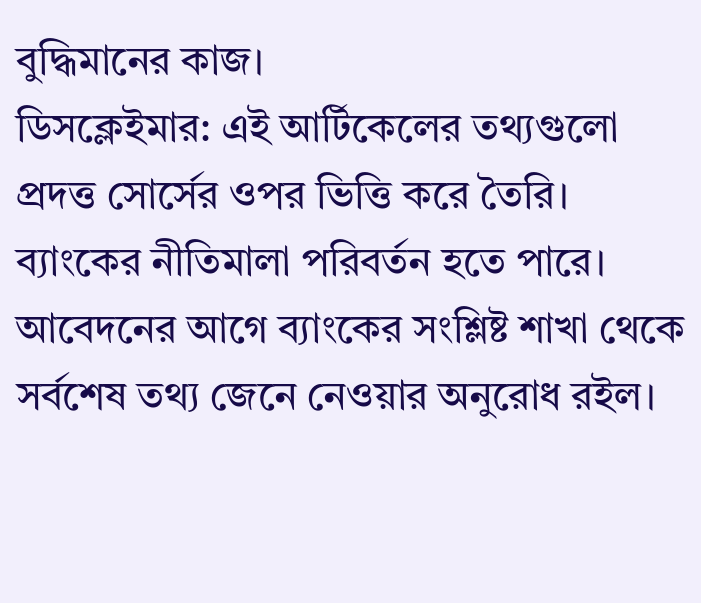বুদ্ধিমানের কাজ।
ডিসক্লেইমার: এই আর্টিকেলের তথ্যগুলো প্রদত্ত সোর্সের ওপর ভিত্তি করে তৈরি। ব্যাংকের নীতিমালা পরিবর্তন হতে পারে। আবেদনের আগে ব্যাংকের সংশ্লিষ্ট শাখা থেকে সর্বশেষ তথ্য জেনে নেওয়ার অনুরোধ রইল।